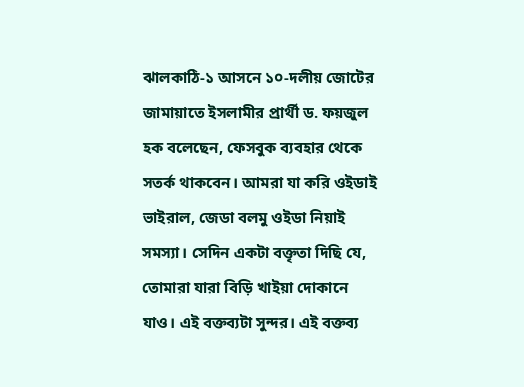ঝালকাঠি-১ আসনে ১০-দলীয় জোটের জামায়াতে ইসলামীর প্রার্থী ড. ফয়জুল হক বলেছেন, ফেসবুক ব্যবহার থেকে সতর্ক থাকবেন। আমরা যা করি ওইডাই ভাইরাল, জেডা বলমু ওইডা নিয়াই সমস্যা। সেদিন একটা বক্তৃতা দিছি যে, তোমারা যারা বিড়ি খাইয়া দোকানে যাও। এই বক্তব্যটা সুন্দর। এই বক্তব্য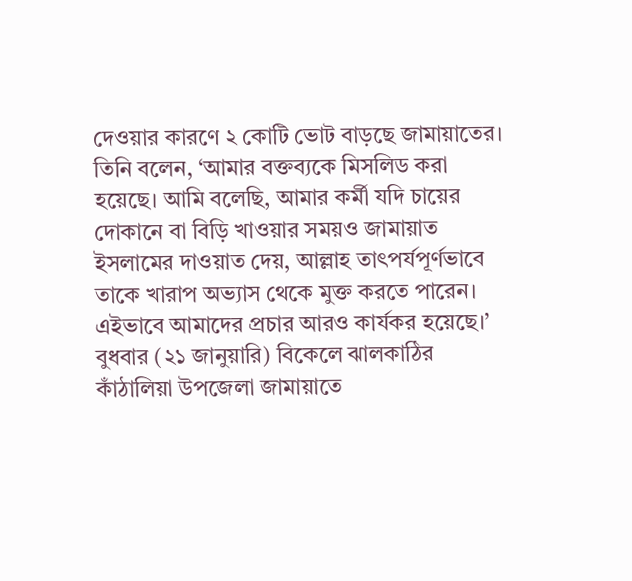দেওয়ার কারণে ২ কোটি ভোট বাড়ছে জামায়াতের।
তিনি বলেন, ‘আমার বক্তব্যকে মিসলিড করা হয়েছে। আমি বলেছি, আমার কর্মী যদি চায়ের দোকানে বা বিড়ি খাওয়ার সময়ও জামায়াত ইসলামের দাওয়াত দেয়, আল্লাহ তাৎপর্যপূর্ণভাবে তাকে খারাপ অভ্যাস থেকে মুক্ত করতে পারেন। এইভাবে আমাদের প্রচার আরও কার্যকর হয়েছে।’
বুধবার (২১ জানুয়ারি) বিকেলে ঝালকাঠির কাঁঠালিয়া উপজেলা জামায়াতে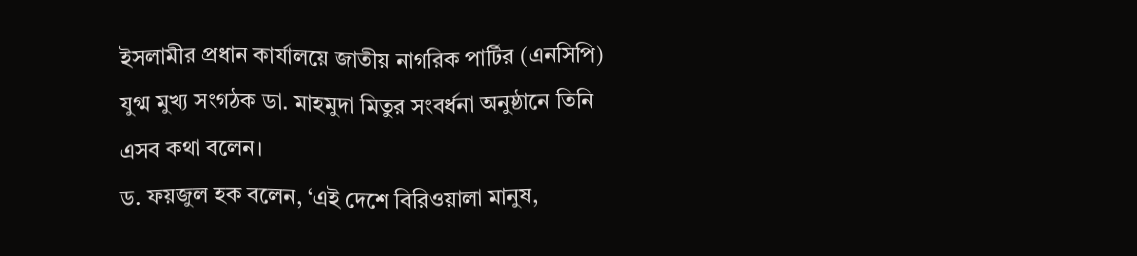ইসলামীর প্রধান কার্যালয়ে জাতীয় নাগরিক পার্টির (এনসিপি) যুগ্ম মুখ্য সংগঠক ডা. মাহমুদা মিতুর সংবর্ধনা অনুষ্ঠানে তিনি এসব কথা বলেন।
ড. ফয়জুল হক বলেন, ‘এই দেশে বিরিওয়ালা মানুষ,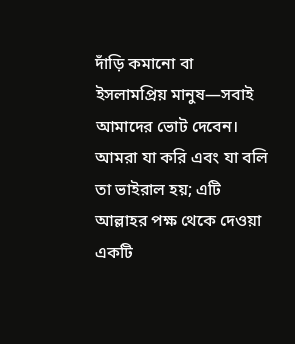দাঁড়ি কমানো বা ইসলামপ্রিয় মানুষ—সবাই আমাদের ভোট দেবেন। আমরা যা করি এবং যা বলি তা ভাইরাল হয়; এটি আল্লাহর পক্ষ থেকে দেওয়া একটি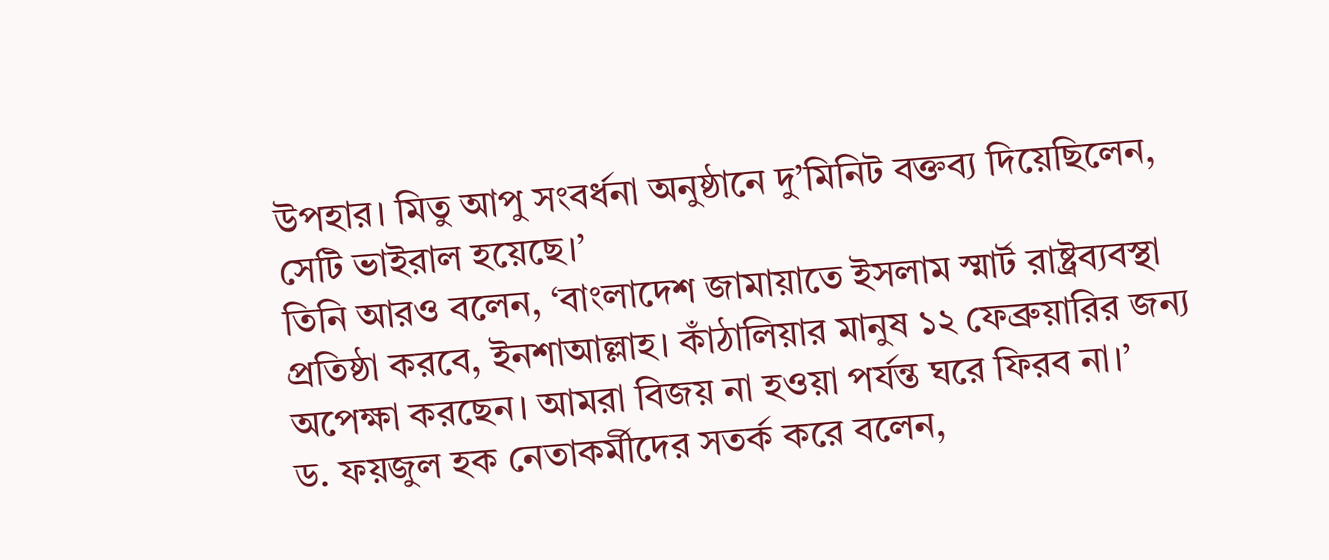উপহার। মিতু আপু সংবর্ধনা অনুষ্ঠানে দু’মিনিট বক্তব্য দিয়েছিলেন, সেটি ভাইরাল হয়েছে।’
তিনি আরও বলেন, ‘বাংলাদেশ জামায়াতে ইসলাম স্মার্ট রাষ্ট্রব্যবস্থা প্রতিষ্ঠা করবে, ইনশাআল্লাহ। কাঁঠালিয়ার মানুষ ১২ ফেব্রুয়ারির জন্য অপেক্ষা করছেন। আমরা বিজয় না হওয়া পর্যন্ত ঘরে ফিরব না।’
ড. ফয়জুল হক নেতাকর্মীদের সতর্ক করে বলেন,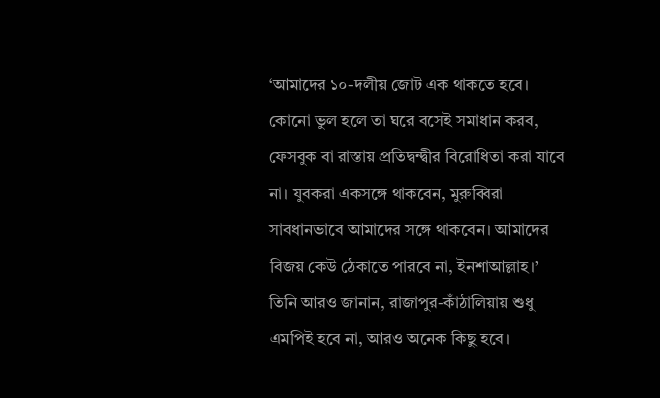‘আমাদের ১০-দলীয় জোট এক থাকতে হবে। কোনো ভুল হলে তা ঘরে বসেই সমাধান করব, ফেসবুক বা রাস্তায় প্রতিদ্বন্দ্বীর বিরোধিতা করা যাবে না। যুবকরা একসঙ্গে থাকবেন, মুরুব্বিরা সাবধানভাবে আমাদের সঙ্গে থাকবেন। আমাদের বিজয় কেউ ঠেকাতে পারবে না, ইনশাআল্লাহ।’
তিনি আরও জানান, রাজাপুর-কাঁঠালিয়ায় শুধু এমপিই হবে না, আরও অনেক কিছু হবে।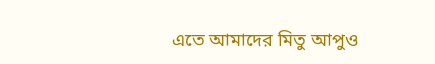এতে আমাদের মিতু আপুও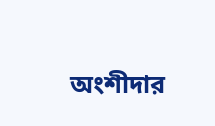অংশীদার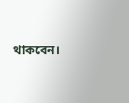থাকবেন।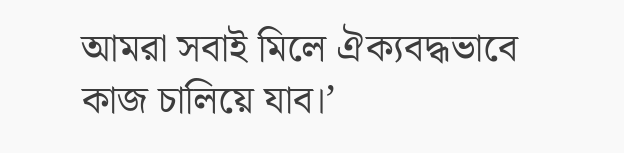আমরা সবাই মিলে ঐক্যবদ্ধভাবে কাজ চালিয়ে যাব।’